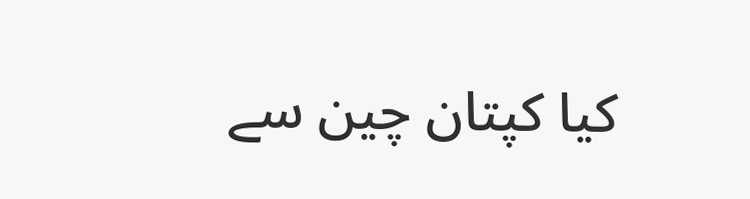کیا کپتان چین سے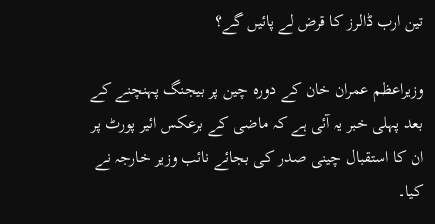تین ارب ڈالرز کا قرض لے پائیں گے؟

وزیراعظم عمران خان کے دورہ چین پر بیجنگ پہنچنے کے بعد پہلی خبر یہ آئی ہے کہ ماضی کے برعکس ائیر پورٹ پر ان کا استقبال چینی صدر کی بجائے نائب وزیر خارجہ نے کیا۔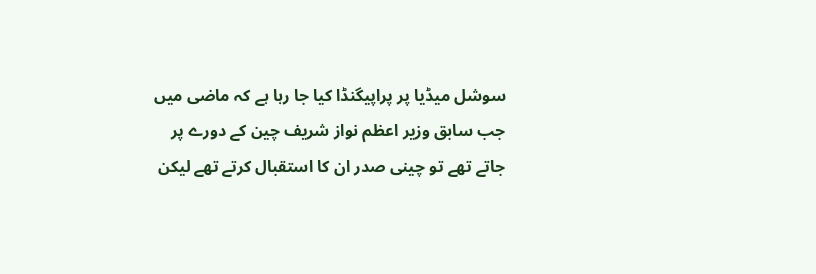سوشل میڈیا پر پراپیگنڈا کیا جا رہا ہے کہ ماضی میں جب سابق وزیر اعظم نواز شریف چین کے دورے پر جاتے تھے تو چینی صدر ان کا استقبال کرتے تھے لیکن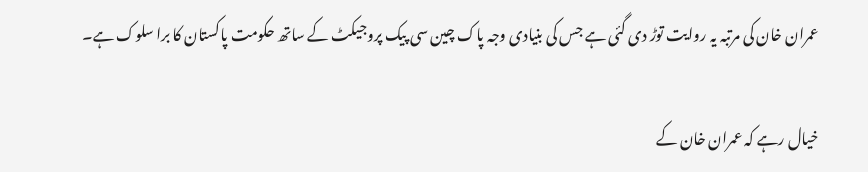عمران خان کی مرتبہ یہ روایت توڑ دی گئی ہے جس کی بنیادی وجہ پاک چین سی پیک پروجیکٹ کے ساتھ حکومت پاکستان کا برا سلوک ہے۔

خیال رہے کہ عمران خان کے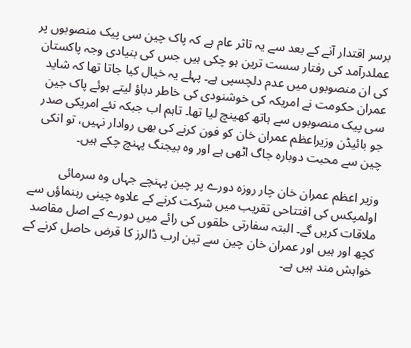برسر اقتدار آنے کے بعد سے یہ تاثر عام ہے کہ پاک چین سی پیک منصوبوں پر عملدرآمد کی رفتار سست ترین ہو چکی ہیں جس کی بنیادی وجہ پاکستان کی ان منصوبوں میں عدم دلچسپی ہے۔ پہلے یہ خیال کیا جاتا تھا کہ شاید عمران حکومت نے امریکہ کی خوشنودی کی خاطر دباؤ لیتے ہوئے پاک جین سی پیک منصوبوں سے ہاتھ کھینچ لیا تھا۔ تاہم اب جبکہ نئے امریکی صدر جو بائیڈن وزیراعظم عمران خان کو فون کرنے کی بھی روادار نہیں، تو انکی چین سے محبت دوبارہ جاگ اٹھی ہے اور وہ بیجنگ پہنچ چکے ہیں۔

وزیر اعظم عمران خان چار روزہ دورے پر چین پہنچے جہاں وہ سرمائی اولمپکس کی افتتاحی تقریب میں شرکت کرنے کے علاوہ چینی رہنماؤں سے ملاقات کریں گے۔ البتہ سفارتی حلقوں کی رائے میں دورے کے اصل مقاصد کچھ اور ہیں اور عمران خان چین سے تین ارب ڈالرز کا قرض حاصل کرنے کے خواہش مند ہیں ہے۔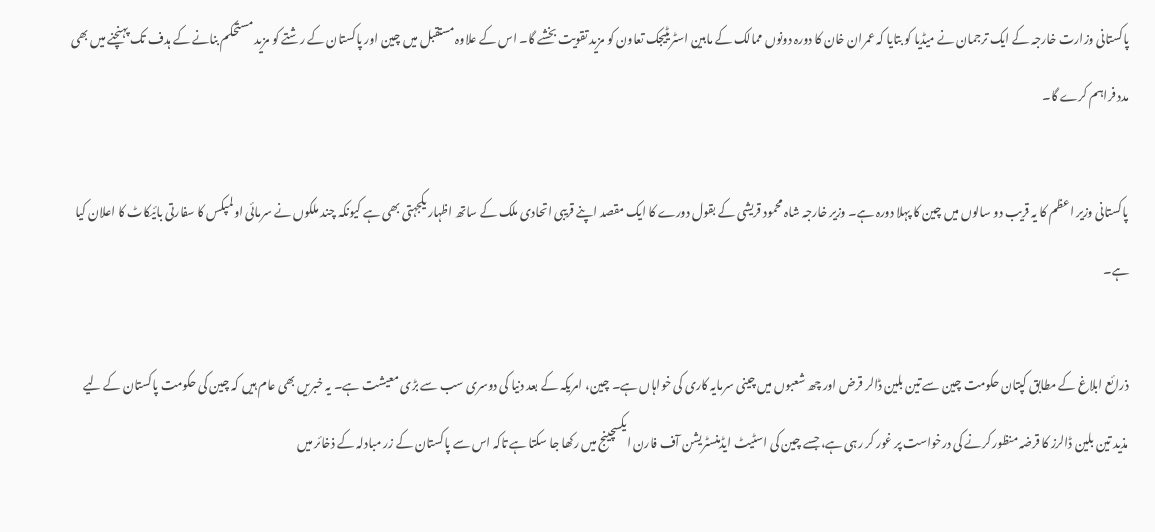پاکستانی وزارت خارجہ کے ایک ترجمان نے میڈیا کو بتایا کہ عمران خان کا دورہ دونوں ممالک کے مابین اسٹریٹیجک تعاون کو مزید تقویت بخشے گا۔ اس کے علاوہ مستقبل میں چین اور پاکستان کے رشتے کو مزید مستحکم بنانے کے ہدف تک پہنچنے میں بھی مدد فراہم کرے گا۔

پاکستانی وزیر اعظم کا یہ قریب دو سالوں میں چین کا پہلا دورہ ہے۔ وزیر خارجہ شاہ محمود قریشی کے بقول دورے کا ایک مقصد اپنے قریبی اتحادی ملک کے ساتھ اظہار یکجہتی بھی ہے کیونکہ چند ملکوں نے سرمائی اولمپکس کا سفارتی بائیکاٹ کا اعلان کیا ہے۔

ذرائع ابلاغ کے مطابق کپتان حکومت چین سے تین بلین ڈالر قرض اور چھ شعبوں میں چینی سرمایہ کاری کی خواہاں ہے۔ چین، امریکہ کے بعد دنیا کی دوسری سب سے بڑی معیشت ہے۔ یہ خبریں بھی عام ہیں کہ چین کی حکومت پاکستان کے لیے مذید تین بلین ڈالرز کا قرضہ منظور کرنے کی درخواست پر غور کر رہی ہے، جسے چین کی اسٹیٹ ایڈمنسٹریشن آف فارن ایکسچینج میں رکھا جا سکتا ہے تاکہ اس سے پاکستان کے زر مبادلہ کے ذخائر میں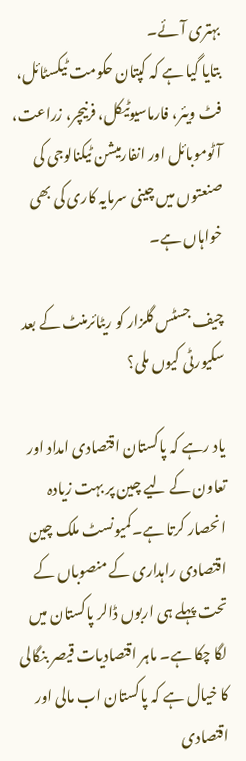بہتری آئے۔
بتایا گیا ہے کہ کپتان حکومت ٹیکسٹائل، فٹ ویئر، فارماسیوٹیکل، فرنیچر، زراعت، آٹوموبائل اور انفارمیشن ٹیکنالوجی کی صنعتوں میں چینی سرمایہ کاری کی بھی خواہاں ہے۔

چیف جسٹس گلزار کو ریٹائرمنٹ کے بعد سکیورٹی کیوں ملی؟

یاد رہے کہ پاکستان اقتصادی امداد اور تعاون کے لیے چین پر بہت زیادہ انحصار کرتا ہے۔کمیونسٹ ملک چین اقتصادی راہداری کے منصوباں کے تحت پہلے ہی اربوں ڈالر پاکستان میں لگا چکا ہے۔ ماہر اقتصادیات قیصر بنگالی کا خیال ہے کہ پاکستان اب مالی اور اقتصادی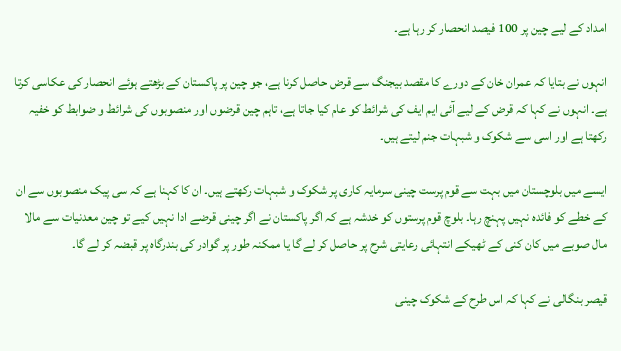امداد کے لیے چین پر 100 فیصد انحصار کر رہا ہے۔

انہوں نے بتایا کہ عمران خان کے دورے کا مقصد بیجنگ سے قرض حاصل کرنا ہے، جو چین پر پاکستان کے بڑھتے ہوئے انحصار کی عکاسی کرتا ہے۔ انہوں نے کہا کہ قرض کے لیے آئی ایم ایف کی شرائط کو عام کیا جاتا ہے، تاہم چین قرضوں اور منصوبوں کی شرائط و ضوابط کو خفیہ رکھتا ہے اور اسی سے شکوک و شبہات جنم لیتے ہیں۔

ایسے میں بلوچستان میں بہت سے قوم پرست چینی سرمایہ کاری پر شکوک و شبہات رکھتے ہیں۔ ان کا کہنا ہے کہ سی پیک منصوبوں سے ان کے خطے کو فائدہ نہیں پہنچ رہا۔ بلوچ قوم پرستوں کو خدشہ ہے کہ اگر پاکستان نے اگر چینی قرضے ادا نہیں کیے تو چین معدنیات سے مالا مال صوبے میں کان کنی کے ٹھیکے انتہائی رعایتی شرح پر حاصل کر لے گا یا ممکنہ طور پر گوادر کی بندرگاہ پر قبضہ کر لے گا۔

قیصر بنگالی نے کہا کہ اس طرح کے شکوک چینی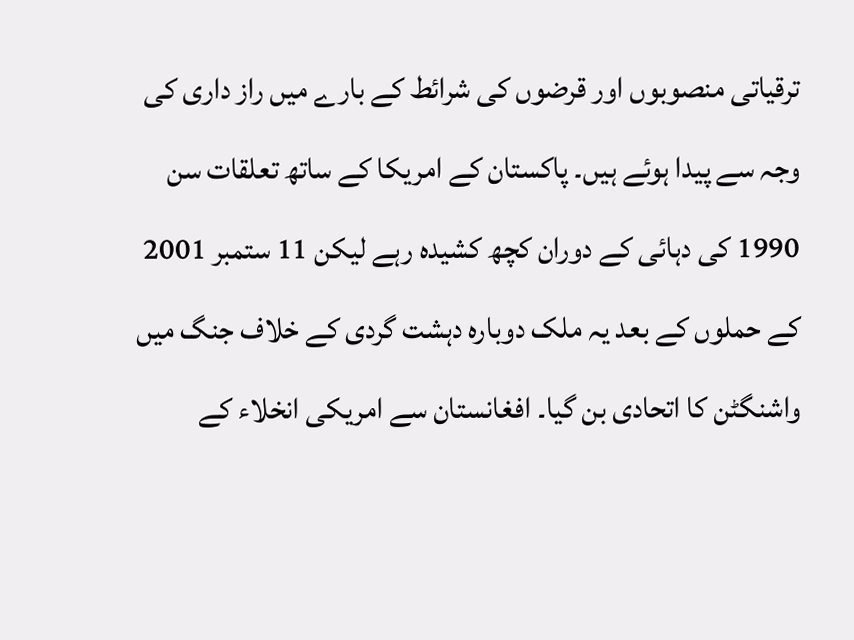ترقیاتی منصوبوں اور قرضوں کی شرائط کے بارے میں راز داری کی وجہ سے پیدا ہوئے ہیں۔ پاکستان کے امریکا کے ساتھ تعلقات سن 1990 کی دہائی کے دوران کچھ کشیدہ رہے لیکن 11 ستمبر 2001 کے حملوں کے بعد یہ ملک دوبارہ دہشت گردی کے خلاف جنگ میں واشنگٹن کا اتحادی بن گیا۔ افغانستان سے امریکی انخلاء کے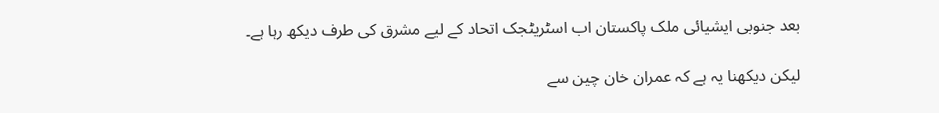بعد جنوبی ایشیائی ملک پاکستان اب اسٹریٹجک اتحاد کے لیے مشرق کی طرف دیکھ رہا ہے۔

لیکن دیکھنا یہ ہے کہ عمران خان چین سے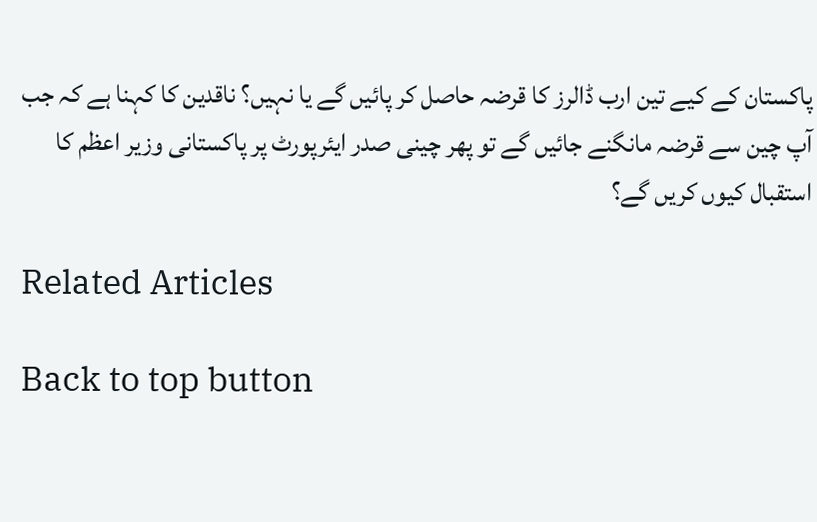پاکستان کے کیے تین ارب ڈالرز کا قرضہ حاصل کر پائیں گے یا نہیں؟ ناقدین کا کہنا ہے کہ جب آپ چین سے قرضہ مانگنے جائیں گے تو پھر چینی صدر ایئرپورٹ پر پاکستانی وزیر اعظم کا استقبال کیوں کریں گے؟

Related Articles

Back to top button